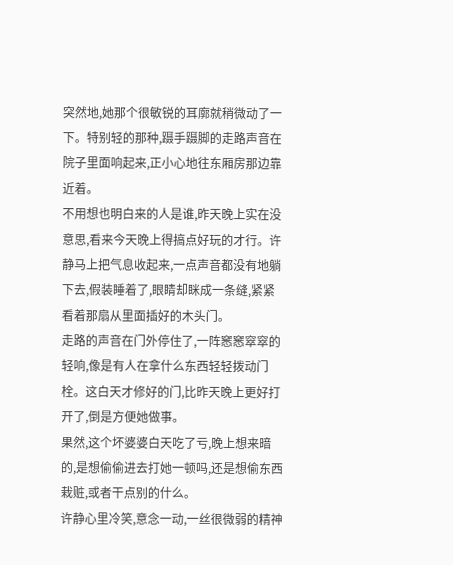突然地,她那个很敏锐的耳廓就稍微动了一下。特别轻的那种,蹑手蹑脚的走路声音在院子里面响起来,正小心地往东厢房那边靠近着。
不用想也明白来的人是谁,昨天晚上实在没意思,看来今天晚上得搞点好玩的才行。许静马上把气息收起来,一点声音都没有地躺下去,假装睡着了,眼睛却眯成一条缝,紧紧看着那扇从里面插好的木头门。
走路的声音在门外停住了,一阵窸窸窣窣的轻响,像是有人在拿什么东西轻轻拨动门栓。这白天才修好的门,比昨天晚上更好打开了,倒是方便她做事。
果然,这个坏婆婆白天吃了亏,晚上想来暗的,是想偷偷进去打她一顿吗,还是想偷东西栽赃,或者干点别的什么。
许静心里冷笑,意念一动,一丝很微弱的精神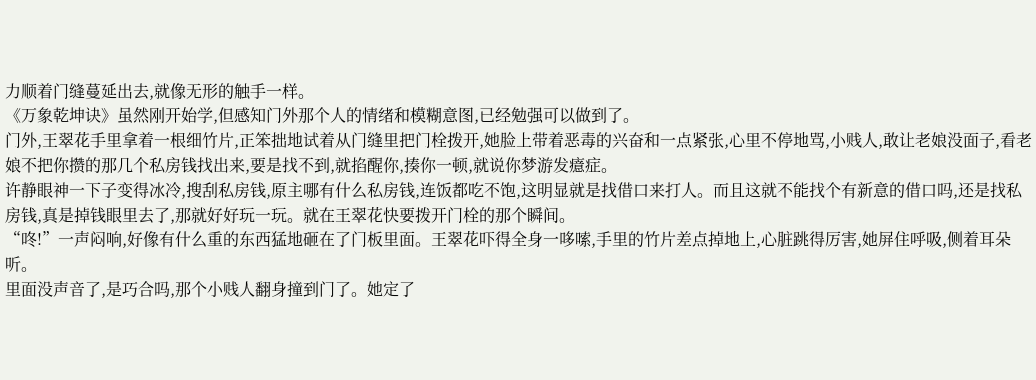力顺着门缝蔓延出去,就像无形的触手一样。
《万象乾坤诀》虽然刚开始学,但感知门外那个人的情绪和模糊意图,已经勉强可以做到了。
门外,王翠花手里拿着一根细竹片,正笨拙地试着从门缝里把门栓拨开,她脸上带着恶毒的兴奋和一点紧张,心里不停地骂,小贱人,敢让老娘没面子,看老娘不把你攒的那几个私房钱找出来,要是找不到,就掐醒你,揍你一顿,就说你梦游发癔症。
许静眼神一下子变得冰冷,搜刮私房钱,原主哪有什么私房钱,连饭都吃不饱,这明显就是找借口来打人。而且这就不能找个有新意的借口吗,还是找私房钱,真是掉钱眼里去了,那就好好玩一玩。就在王翠花快要拨开门栓的那个瞬间。
“咚!”一声闷响,好像有什么重的东西猛地砸在了门板里面。王翠花吓得全身一哆嗦,手里的竹片差点掉地上,心脏跳得厉害,她屏住呼吸,侧着耳朵听。
里面没声音了,是巧合吗,那个小贱人翻身撞到门了。她定了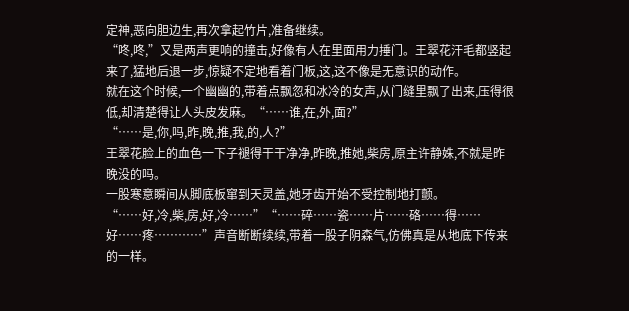定神,恶向胆边生,再次拿起竹片,准备继续。
“咚,咚,”又是两声更响的撞击,好像有人在里面用力捶门。王翠花汗毛都竖起来了,猛地后退一步,惊疑不定地看着门板,这,这不像是无意识的动作。
就在这个时候,一个幽幽的,带着点飘忽和冰冷的女声,从门缝里飘了出来,压得很低,却清楚得让人头皮发麻。“……谁,在,外,面?”
“……是,你,吗,昨,晚,推,我,的,人?”
王翠花脸上的血色一下子褪得干干净净,昨晚,推她,柴房,原主许静姝,不就是昨晚没的吗。
一股寒意瞬间从脚底板窜到天灵盖,她牙齿开始不受控制地打颤。
“……好,冷,柴,房,好,冷……”“……碎……瓷……片……硌……得……好……疼…………”声音断断续续,带着一股子阴森气,仿佛真是从地底下传来的一样。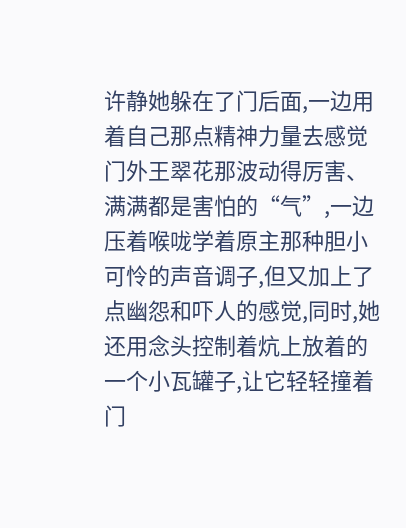许静她躲在了门后面,一边用着自己那点精神力量去感觉门外王翠花那波动得厉害、满满都是害怕的“气”,一边压着喉咙学着原主那种胆小可怜的声音调子,但又加上了点幽怨和吓人的感觉,同时,她还用念头控制着炕上放着的一个小瓦罐子,让它轻轻撞着门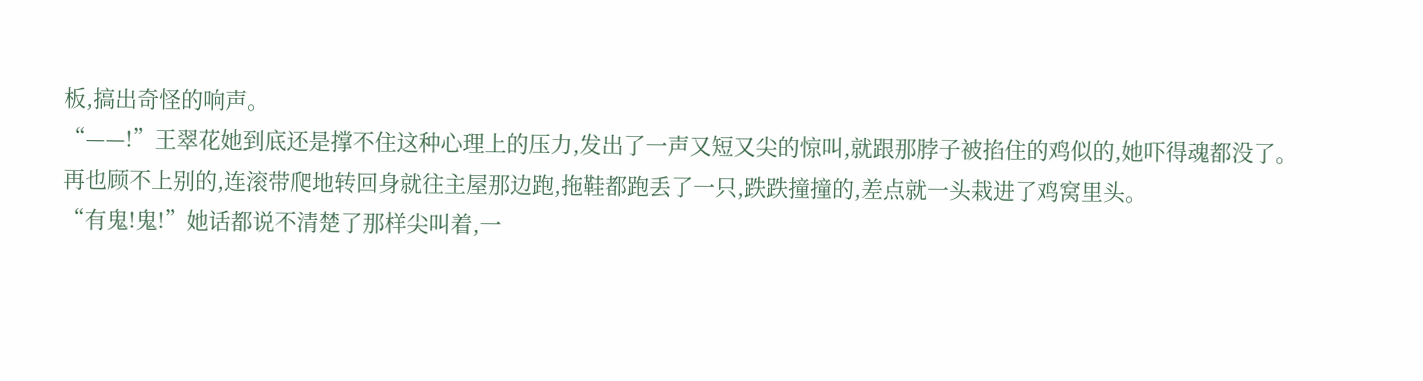板,搞出奇怪的响声。
“——!”王翠花她到底还是撑不住这种心理上的压力,发出了一声又短又尖的惊叫,就跟那脖子被掐住的鸡似的,她吓得魂都没了。
再也顾不上别的,连滚带爬地转回身就往主屋那边跑,拖鞋都跑丢了一只,跌跌撞撞的,差点就一头栽进了鸡窝里头。
“有鬼!鬼!”她话都说不清楚了那样尖叫着,一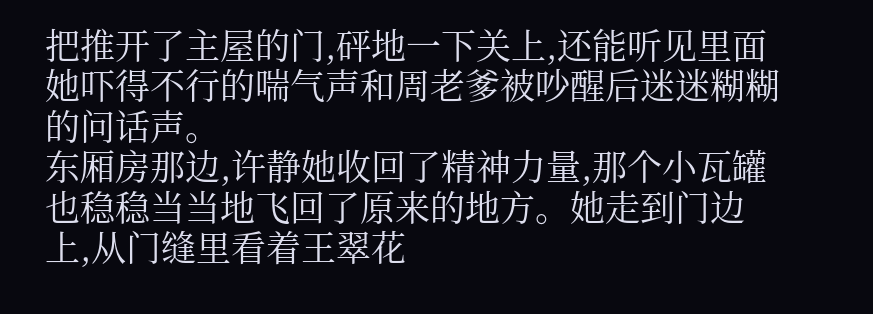把推开了主屋的门,砰地一下关上,还能听见里面她吓得不行的喘气声和周老爹被吵醒后迷迷糊糊的问话声。
东厢房那边,许静她收回了精神力量,那个小瓦罐也稳稳当当地飞回了原来的地方。她走到门边上,从门缝里看着王翠花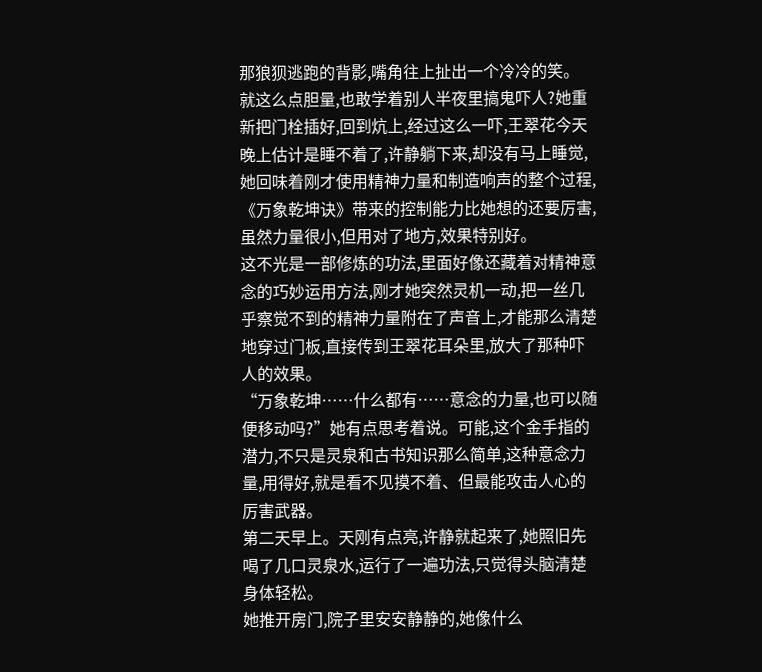那狼狈逃跑的背影,嘴角往上扯出一个冷冷的笑。
就这么点胆量,也敢学着别人半夜里搞鬼吓人?她重新把门栓插好,回到炕上,经过这么一吓,王翠花今天晚上估计是睡不着了,许静躺下来,却没有马上睡觉,她回味着刚才使用精神力量和制造响声的整个过程,《万象乾坤诀》带来的控制能力比她想的还要厉害,虽然力量很小,但用对了地方,效果特别好。
这不光是一部修炼的功法,里面好像还藏着对精神意念的巧妙运用方法,刚才她突然灵机一动,把一丝几乎察觉不到的精神力量附在了声音上,才能那么清楚地穿过门板,直接传到王翠花耳朵里,放大了那种吓人的效果。
“万象乾坤……什么都有……意念的力量,也可以随便移动吗?”她有点思考着说。可能,这个金手指的潜力,不只是灵泉和古书知识那么简单,这种意念力量,用得好,就是看不见摸不着、但最能攻击人心的厉害武器。
第二天早上。天刚有点亮,许静就起来了,她照旧先喝了几口灵泉水,运行了一遍功法,只觉得头脑清楚身体轻松。
她推开房门,院子里安安静静的,她像什么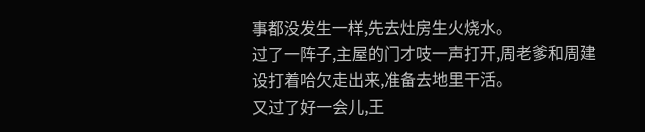事都没发生一样,先去灶房生火烧水。
过了一阵子,主屋的门才吱一声打开,周老爹和周建设打着哈欠走出来,准备去地里干活。
又过了好一会儿,王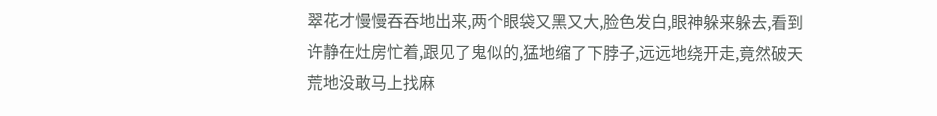翠花才慢慢吞吞地出来,两个眼袋又黑又大,脸色发白,眼神躲来躲去,看到许静在灶房忙着,跟见了鬼似的,猛地缩了下脖子,远远地绕开走,竟然破天荒地没敢马上找麻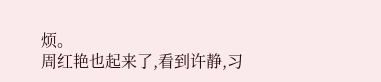烦。
周红艳也起来了,看到许静,习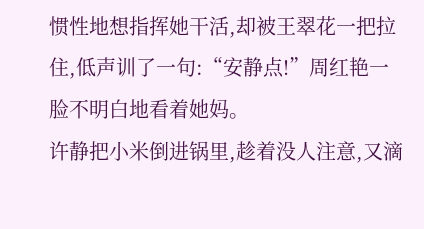惯性地想指挥她干活,却被王翠花一把拉住,低声训了一句:“安静点!”周红艳一脸不明白地看着她妈。
许静把小米倒进锅里,趁着没人注意,又滴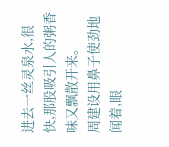进去一丝灵泉水,很快,那股吸引人的粥香味又飘散开来。
周建设用鼻子使劲地闻着,眼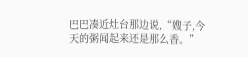巴巴凑近灶台那边说,“嫂子,今天的粥闻起来还是那么香。”